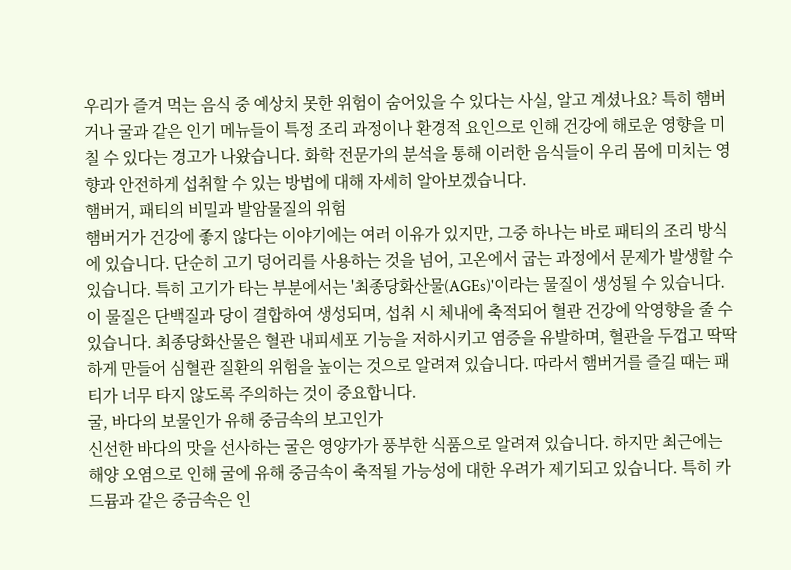우리가 즐겨 먹는 음식 중 예상치 못한 위험이 숨어있을 수 있다는 사실, 알고 계셨나요? 특히 햄버거나 굴과 같은 인기 메뉴들이 특정 조리 과정이나 환경적 요인으로 인해 건강에 해로운 영향을 미칠 수 있다는 경고가 나왔습니다. 화학 전문가의 분석을 통해 이러한 음식들이 우리 몸에 미치는 영향과 안전하게 섭취할 수 있는 방법에 대해 자세히 알아보겠습니다.
햄버거, 패티의 비밀과 발암물질의 위험
햄버거가 건강에 좋지 않다는 이야기에는 여러 이유가 있지만, 그중 하나는 바로 패티의 조리 방식에 있습니다. 단순히 고기 덩어리를 사용하는 것을 넘어, 고온에서 굽는 과정에서 문제가 발생할 수 있습니다. 특히 고기가 타는 부분에서는 '최종당화산물(AGEs)'이라는 물질이 생성될 수 있습니다. 이 물질은 단백질과 당이 결합하여 생성되며, 섭취 시 체내에 축적되어 혈관 건강에 악영향을 줄 수 있습니다. 최종당화산물은 혈관 내피세포 기능을 저하시키고 염증을 유발하며, 혈관을 두껍고 딱딱하게 만들어 심혈관 질환의 위험을 높이는 것으로 알려져 있습니다. 따라서 햄버거를 즐길 때는 패티가 너무 타지 않도록 주의하는 것이 중요합니다.
굴, 바다의 보물인가 유해 중금속의 보고인가
신선한 바다의 맛을 선사하는 굴은 영양가가 풍부한 식품으로 알려져 있습니다. 하지만 최근에는 해양 오염으로 인해 굴에 유해 중금속이 축적될 가능성에 대한 우려가 제기되고 있습니다. 특히 카드뮴과 같은 중금속은 인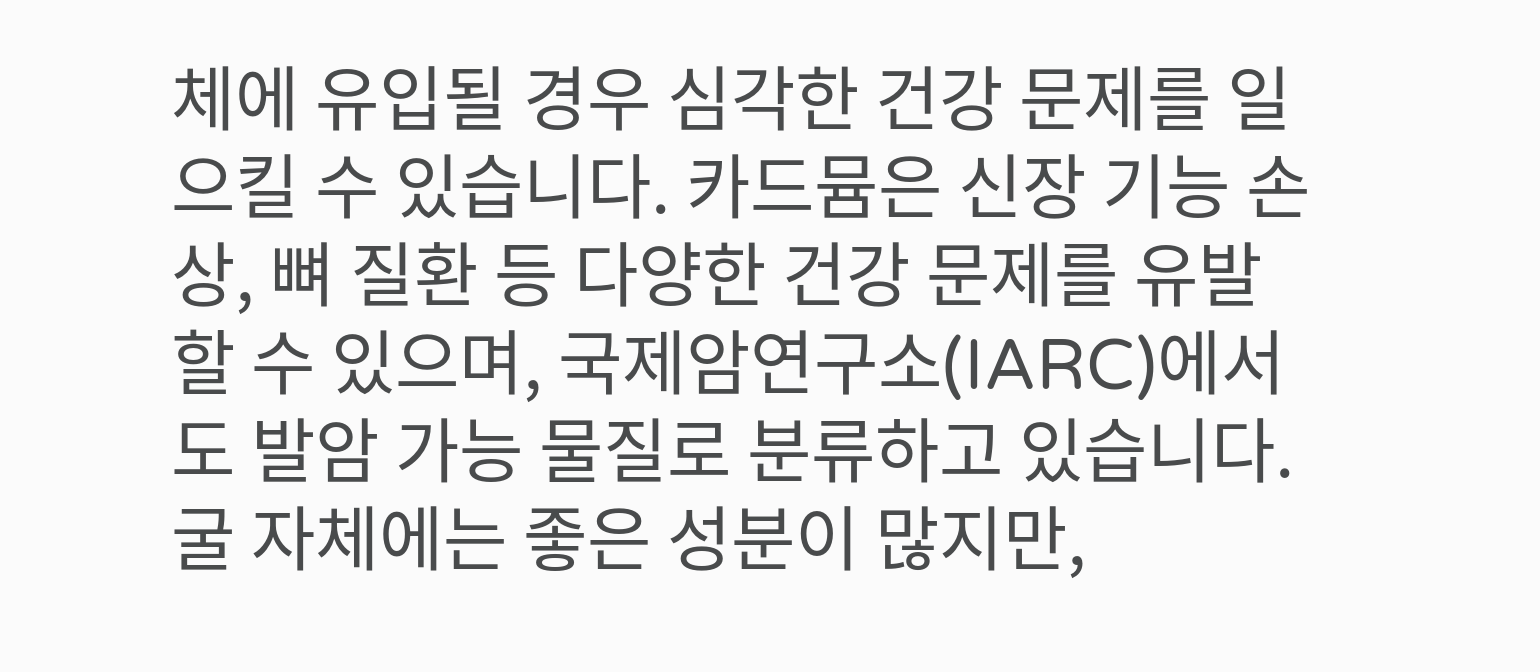체에 유입될 경우 심각한 건강 문제를 일으킬 수 있습니다. 카드뮴은 신장 기능 손상, 뼈 질환 등 다양한 건강 문제를 유발할 수 있으며, 국제암연구소(IARC)에서도 발암 가능 물질로 분류하고 있습니다. 굴 자체에는 좋은 성분이 많지만,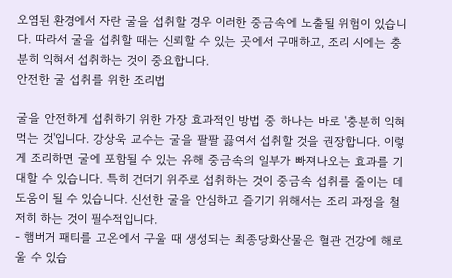오염된 환경에서 자란 굴을 섭취할 경우 이러한 중금속에 노출될 위험이 있습니다. 따라서 굴을 섭취할 때는 신뢰할 수 있는 곳에서 구매하고, 조리 시에는 충분히 익혀서 섭취하는 것이 중요합니다.
안전한 굴 섭취를 위한 조리법

굴을 안전하게 섭취하기 위한 가장 효과적인 방법 중 하나는 바로 '충분히 익혀 먹는 것'입니다. 강상욱 교수는 굴을 팔팔 끓여서 섭취할 것을 권장합니다. 이렇게 조리하면 굴에 포함될 수 있는 유해 중금속의 일부가 빠져나오는 효과를 기대할 수 있습니다. 특히 건더기 위주로 섭취하는 것이 중금속 섭취를 줄이는 데 도움이 될 수 있습니다. 신선한 굴을 안심하고 즐기기 위해서는 조리 과정을 철저히 하는 것이 필수적입니다.
- 햄버거 패티를 고온에서 구울 때 생성되는 최종당화산물은 혈관 건강에 해로울 수 있습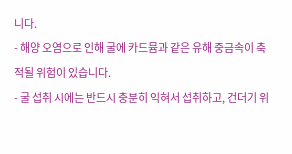니다.
- 해양 오염으로 인해 굴에 카드뮴과 같은 유해 중금속이 축적될 위험이 있습니다.
- 굴 섭취 시에는 반드시 충분히 익혀서 섭취하고, 건더기 위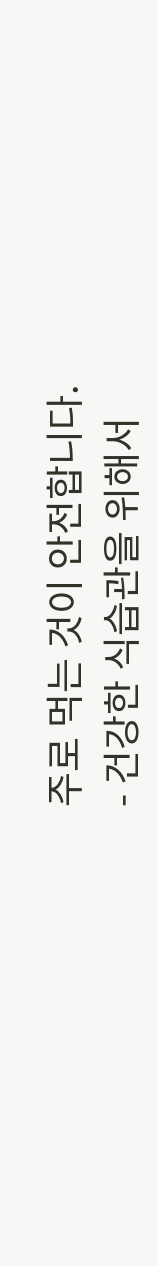주로 먹는 것이 안전합니다.
- 건강한 식습관을 위해서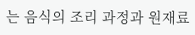는 음식의 조리 과정과 원재료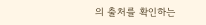의 출처를 확인하는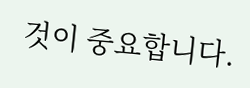것이 중요합니다.